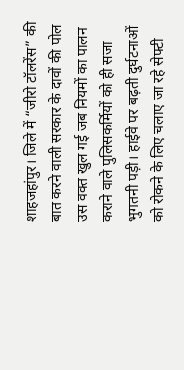शाहजहांपुर। जिले में “जीरो टॉलरेंस” की बात करने वाली सरकार के दावों की पोल उस वक्त खुल गई जब नियमों का पालन कराने वाले पुलिसकर्मियों को ही सजा भुगतनी पड़ी। हाईवे पर बढ़ती दुर्घटनाओं को रोकने के लिए चलाए जा रहे सेफ्टी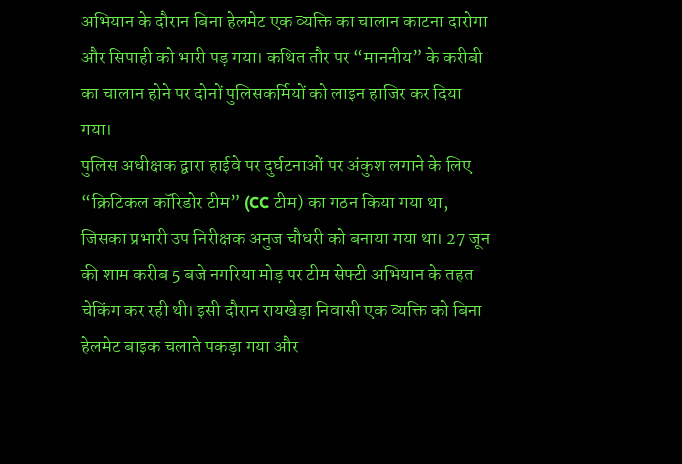अभियान के दौरान बिना हेलमेट एक व्यक्ति का चालान काटना दारोगा और सिपाही को भारी पड़ गया। कथित तौर पर “माननीय” के करीबी का चालान होने पर दोनों पुलिसकर्मियों को लाइन हाजिर कर दिया गया।
पुलिस अधीक्षक द्वारा हाईवे पर दुर्घटनाओं पर अंकुश लगाने के लिए “क्रिटिकल कॉरिडोर टीम” (CC टीम) का गठन किया गया था, जिसका प्रभारी उप निरीक्षक अनुज चौधरी को बनाया गया था। 27 जून की शाम करीब 5 बजे नगरिया मोड़ पर टीम सेफ्टी अभियान के तहत चेकिंग कर रही थी। इसी दौरान रायखेड़ा निवासी एक व्यक्ति को बिना हेलमेट बाइक चलाते पकड़ा गया और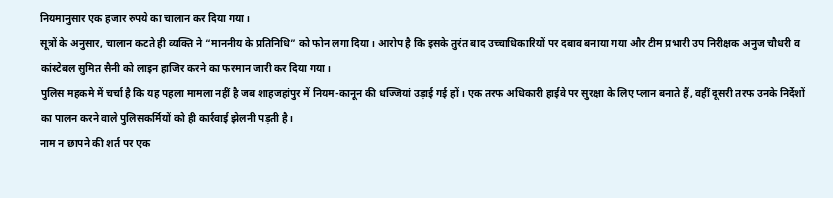नियमानुसार एक हजार रुपये का चालान कर दिया गया।
सूत्रों के अनुसार, चालान कटते ही व्यक्ति ने “माननीय के प्रतिनिधि” को फोन लगा दिया। आरोप है कि इसके तुरंत बाद उच्चाधिकारियों पर दबाव बनाया गया और टीम प्रभारी उप निरीक्षक अनुज चौधरी व कांस्टेबल सुमित सैनी को लाइन हाजिर करने का फरमान जारी कर दिया गया।
पुलिस महकमे में चर्चा है कि यह पहला मामला नहीं है जब शाहजहांपुर में नियम-कानून की धज्जियां उड़ाई गई हों। एक तरफ अधिकारी हाईवे पर सुरक्षा के लिए प्लान बनाते हैं, वहीं दूसरी तरफ उनके निर्देशों का पालन करने वाले पुलिसकर्मियों को ही कार्रवाई झेलनी पड़ती है।
नाम न छापने की शर्त पर एक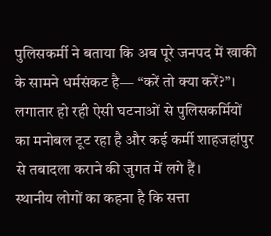पुलिसकर्मी ने बताया कि अब पूरे जनपद में खाकी के सामने धर्मसंकट है— “करें तो क्या करें?”। लगातार हो रही ऐसी घटनाओं से पुलिसकर्मियों का मनोबल टूट रहा है और कई कर्मी शाहजहांपुर से तबादला कराने की जुगत में लगे हैं।
स्थानीय लोगों का कहना है कि सत्ता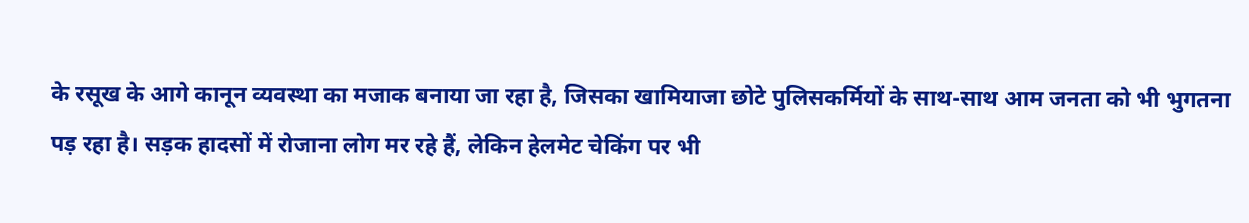के रसूख के आगे कानून व्यवस्था का मजाक बनाया जा रहा है, जिसका खामियाजा छोटे पुलिसकर्मियों के साथ-साथ आम जनता को भी भुगतना पड़ रहा है। सड़क हादसों में रोजाना लोग मर रहे हैं, लेकिन हेलमेट चेकिंग पर भी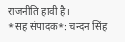राजनीति हावी है।
*सह संपादक*: चन्दन सिंह